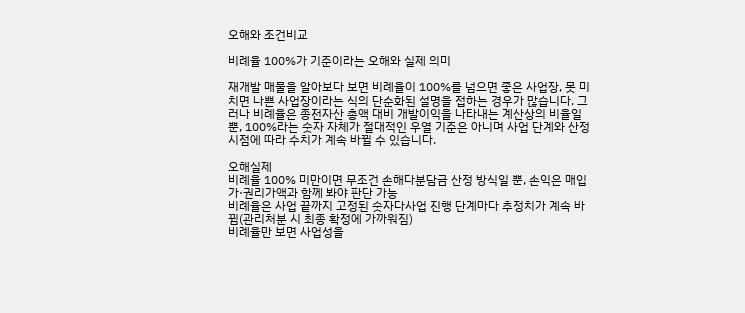오해와 조건비교

비례율 100%가 기준이라는 오해와 실제 의미

재개발 매물을 알아보다 보면 비례율이 100%를 넘으면 좋은 사업장, 못 미치면 나쁜 사업장이라는 식의 단순화된 설명을 접하는 경우가 많습니다. 그러나 비례율은 종전자산 총액 대비 개발이익을 나타내는 계산상의 비율일 뿐, 100%라는 숫자 자체가 절대적인 우열 기준은 아니며 사업 단계와 산정 시점에 따라 수치가 계속 바뀔 수 있습니다.

오해실제
비례율 100% 미만이면 무조건 손해다분담금 산정 방식일 뿐, 손익은 매입가·권리가액과 함께 봐야 판단 가능
비례율은 사업 끝까지 고정된 숫자다사업 진행 단계마다 추정치가 계속 바뀜(관리처분 시 최종 확정에 가까워짐)
비례율만 보면 사업성을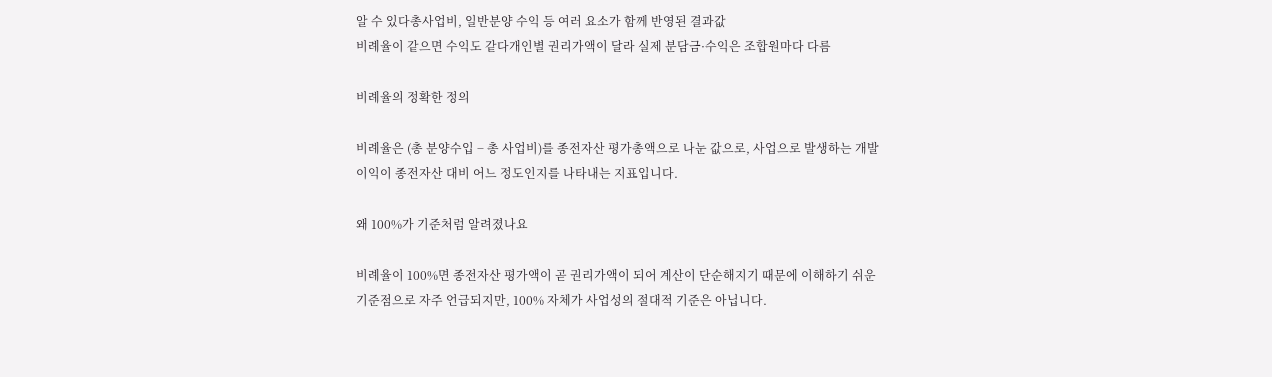알 수 있다총사업비, 일반분양 수익 등 여러 요소가 함께 반영된 결과값
비례율이 같으면 수익도 같다개인별 권리가액이 달라 실제 분담금·수익은 조합원마다 다름

비례율의 정확한 정의

비례율은 (총 분양수입 − 총 사업비)를 종전자산 평가총액으로 나눈 값으로, 사업으로 발생하는 개발이익이 종전자산 대비 어느 정도인지를 나타내는 지표입니다.

왜 100%가 기준처럼 알려졌나요

비례율이 100%면 종전자산 평가액이 곧 권리가액이 되어 계산이 단순해지기 때문에 이해하기 쉬운 기준점으로 자주 언급되지만, 100% 자체가 사업성의 절대적 기준은 아닙니다.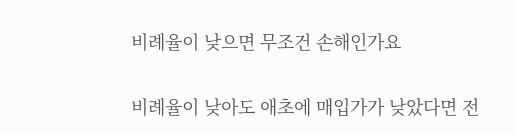비례율이 낮으면 무조건 손해인가요

비례율이 낮아도 애초에 매입가가 낮았다면 전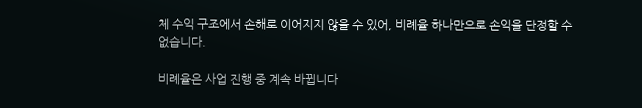체 수익 구조에서 손해로 이어지지 않을 수 있어, 비례율 하나만으로 손익을 단정할 수 없습니다.

비례율은 사업 진행 중 계속 바뀝니다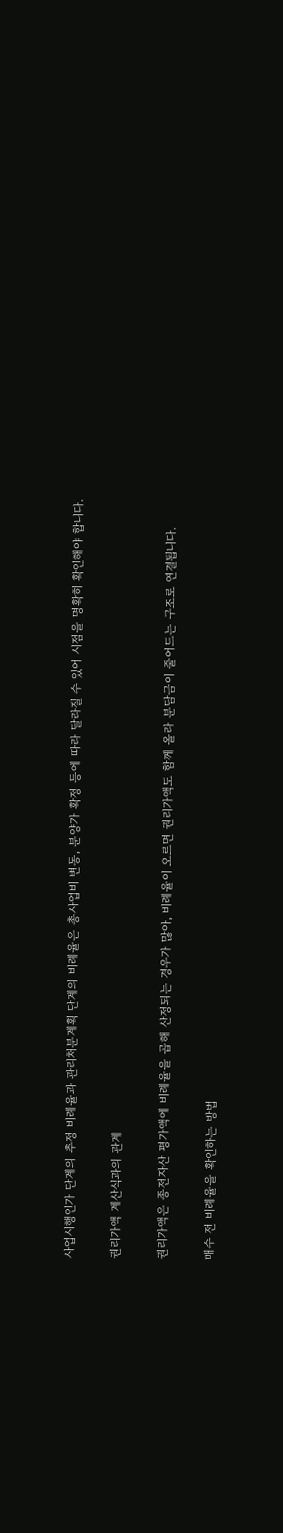사업시행인가 단계의 추정 비례율과 관리처분계획 단계의 비례율은 총사업비 변동, 분양가 확정 등에 따라 달라질 수 있어 시점을 명확히 확인해야 합니다.

권리가액 계산식과의 관계

권리가액은 종전자산 평가액에 비례율을 곱해 산정되는 경우가 많아, 비례율이 오르면 권리가액도 함께 올라 분담금이 줄어드는 구조로 연결됩니다.

매수 전 비례율을 확인하는 방법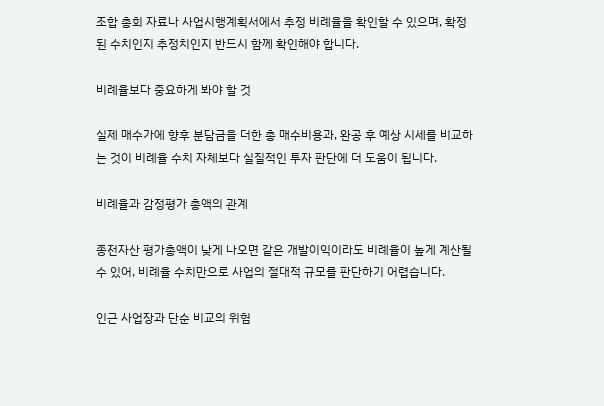조합 총회 자료나 사업시행계획서에서 추정 비례율을 확인할 수 있으며, 확정된 수치인지 추정치인지 반드시 함께 확인해야 합니다.

비례율보다 중요하게 봐야 할 것

실제 매수가에 향후 분담금을 더한 총 매수비용과, 완공 후 예상 시세를 비교하는 것이 비례율 수치 자체보다 실질적인 투자 판단에 더 도움이 됩니다.

비례율과 감정평가 총액의 관계

종전자산 평가총액이 낮게 나오면 같은 개발이익이라도 비례율이 높게 계산될 수 있어, 비례율 수치만으로 사업의 절대적 규모를 판단하기 어렵습니다.

인근 사업장과 단순 비교의 위험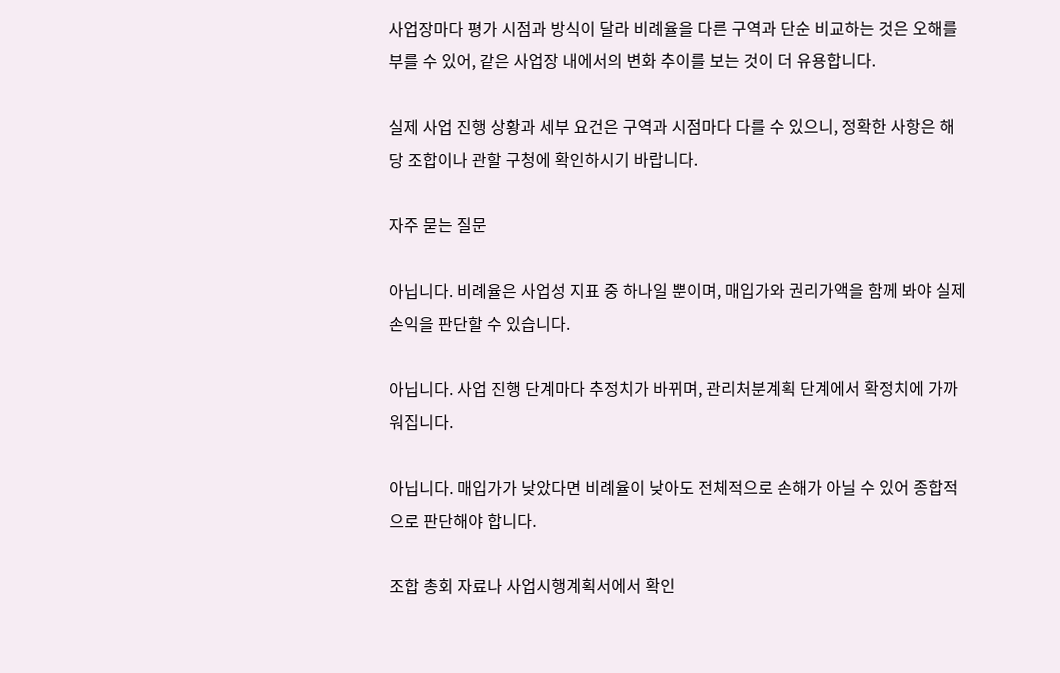사업장마다 평가 시점과 방식이 달라 비례율을 다른 구역과 단순 비교하는 것은 오해를 부를 수 있어, 같은 사업장 내에서의 변화 추이를 보는 것이 더 유용합니다.

실제 사업 진행 상황과 세부 요건은 구역과 시점마다 다를 수 있으니, 정확한 사항은 해당 조합이나 관할 구청에 확인하시기 바랍니다.

자주 묻는 질문

아닙니다. 비례율은 사업성 지표 중 하나일 뿐이며, 매입가와 권리가액을 함께 봐야 실제 손익을 판단할 수 있습니다.

아닙니다. 사업 진행 단계마다 추정치가 바뀌며, 관리처분계획 단계에서 확정치에 가까워집니다.

아닙니다. 매입가가 낮았다면 비례율이 낮아도 전체적으로 손해가 아닐 수 있어 종합적으로 판단해야 합니다.

조합 총회 자료나 사업시행계획서에서 확인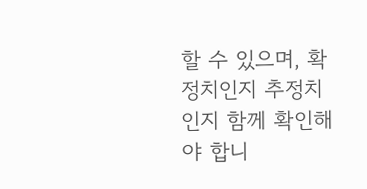할 수 있으며, 확정치인지 추정치인지 함께 확인해야 합니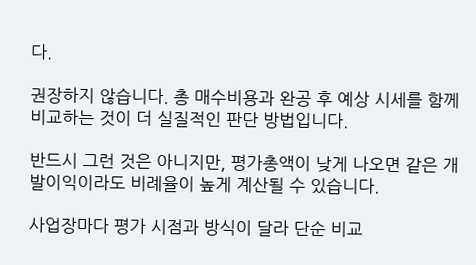다.

권장하지 않습니다. 총 매수비용과 완공 후 예상 시세를 함께 비교하는 것이 더 실질적인 판단 방법입니다.

반드시 그런 것은 아니지만, 평가총액이 낮게 나오면 같은 개발이익이라도 비례율이 높게 계산될 수 있습니다.

사업장마다 평가 시점과 방식이 달라 단순 비교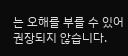는 오해를 부를 수 있어 권장되지 않습니다.